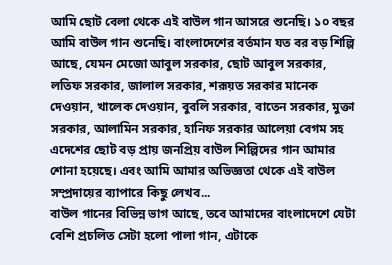আমি ছোট বেলা থেকে এই বাউল গান আসরে শুনেছি। ১০ বছর আমি বাউল গান শুনেছি। বাংলাদেশের বর্তমান যত বর বড় শিল্পি আছে, যেমন মেজো আবুল সরকার, ছোট আবুল সরকার, লতিফ সরকার, জালাল সরকার, শরূয়ত সরকার মানেক দেওয়ান, খালেক দেওয়ান, বুবলি সরকার, বাতেন সরকার, মুক্তা সরকার, আলামিন সরকার, হানিফ সরকার আলেয়া বেগম সহ এদেশের ছোট বড় প্রায় জনপ্রিয় বাউল শিল্পিদের গান আমার শোনা হয়েছে। এবং আমি আমার অভিজ্ঞতা থেকে এই বাউল সম্প্রদায়ের ব্যাপারে কিছু লেখব...
বাউল গানের বিভিন্ন ভাগ আছে, তবে আমাদের বাংলাদেশে যেটা বেশি প্রচলিত সেটা হলো পালা গান, এটাকে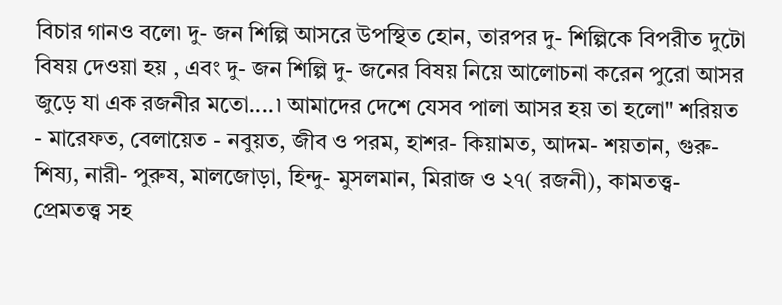বিচার গানও বলে৷ দু- জন শিল্পি আসরে উপস্থিত হোন, তারপর দু- শিল্পিকে বিপরীত দুটো বিষয় দেওয়া হয় , এবং দু- জন শিল্পি দু- জনের বিষয় নিয়ে আলোচনা করেন পুরো আসর জুড়ে যা এক রজনীর মতো....৷ আমাদের দেশে যেসব পালা আসর হয় তা হলো" শরিয়ত - মারেফত, বেলায়েত - নবুয়ত, জীব ও পরম, হাশর- কিয়ামত, আদম- শয়তান, গুরু- শিষ্য, নারী- পুরুষ, মালজোড়া, হিন্দু- মুসলমান, মিরাজ ও ২৭( রজনী), কামতত্ত্ব- প্রেমতত্ত্ব সহ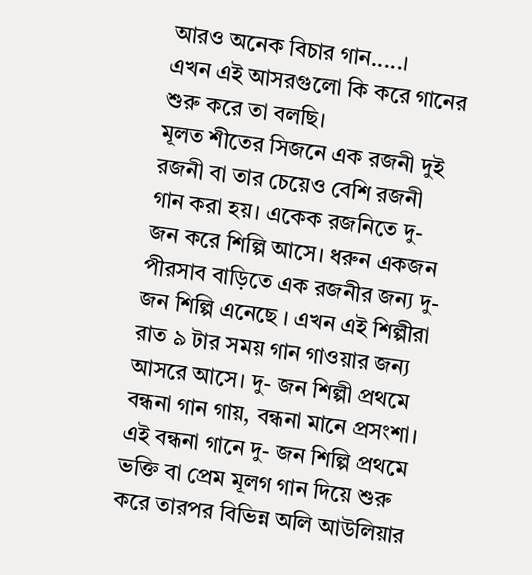আরও অনেক বিচার গান.....।
এখন এই আসরগুলো কি করে গানের শুরু করে তা বলছি।
মূলত শীতের সিজনে এক রজনী দুই রজনী বা তার চেয়েও বেশি রজনী গান করা হয়। একেক রজনিতে দু- জন করে শিল্পি আসে। ধরুন একজন পীরসাব বাড়িতে এক রজনীর জন্য দু- জন শিল্পি এনেছে । এখন এই শিল্পীরা রাত ৯ টার সময় গান গাওয়ার জন্য আসরে আসে। দু- জন শিল্পী প্রথমে বন্ধনা গান গায়, বন্ধনা মানে প্রসংশা। এই বন্ধনা গানে দু- জন শিল্পি প্রথমে ভক্তি বা প্রেম মূলগ গান দিয়ে শুরু করে তারপর বিভিন্ন অলি আউলিয়ার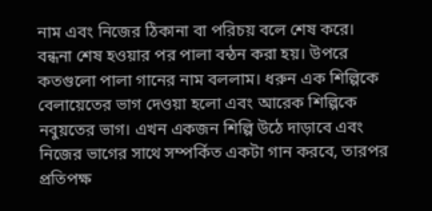নাম এবং নিজের ঠিকানা বা পরিচয় বলে শেষ করে। বন্ধনা শেষ হওয়ার পর পালা বন্ঠন করা হয়। উপরে কতগুলো পালা গানের নাম বললাম। ধরুন এক শিল্পিকে বেলায়েতের ভাগ দেওয়া হলো এবং আরেক শিল্পিকে নবুয়তের ভাগ। এখন একজন শিল্পি উঠে দাড়াবে এবং নিজের ভাগের সাথে সম্পর্কিত একটা গান করবে, তারপর প্রতিপক্ষ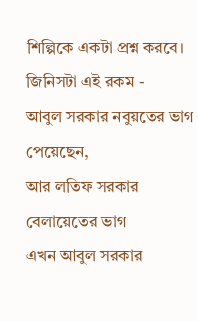শিল্পিকে একটা প্রশ্ন করবে। জিনিসটা এই রকম -
আবুল সরকার নবুয়তের ভাগ পেয়েছেন,
আর লতিফ সরকার বেলায়েতের ভাগ
এখন আবুল সরকার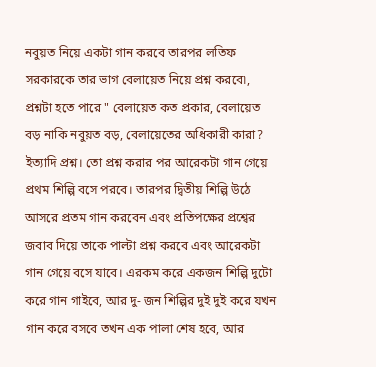নবুয়ত নিয়ে একটা গান করবে তারপর লতিফ সরকারকে তার ভাগ বেলায়েত নিয়ে প্রশ্ন করবে৷, প্রশ্নটা হতে পারে " বেলায়েত কত প্রকার, বেলায়েত বড় নাকি নবুয়ত বড়, বেলায়েতের অধিকারী কারা? ইত্যাদি প্রশ্ন। তো প্রশ্ন করার পর আরেকটা গান গেয়ে প্রথম শিল্পি বসে পরবে। তারপর দ্বিতীয় শিল্পি উঠে আসরে প্রতম গান করবেন এবং প্রতিপক্ষের প্রশ্বের জবাব দিয়ে তাকে পাল্টা প্রশ্ন করবে এবং আরেকটা গান গেয়ে বসে যাবে। এরকম করে একজন শিল্পি দুটো করে গান গাইবে, আর দু- জন শিল্পির দুই দুই করে যখন গান করে বসবে তখন এক পালা শেষ হবে, আর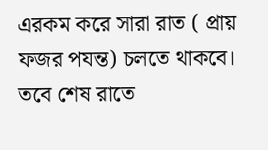এরকম করে সারা রাত ( প্রায় ফজর পযন্ত) চলতে থাকবে। তবে শেষ রাতে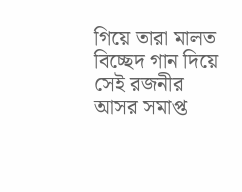গিয়ে তারা মালত বিচ্ছেদ গান দিয়ে সেই রজনীর আসর সমাপ্ত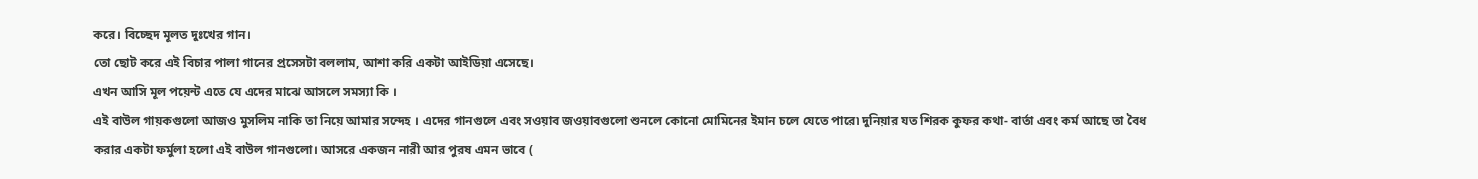করে। বিচ্ছেদ মূলত দুঃখের গান।
তো ছোট করে এই বিচার পালা গানের প্রসেসটা বললাম, আশা করি একটা আইডিয়া এসেছে।
এখন আসি মূল পয়েন্ট এতে যে এদের মাঝে আসলে সমস্যা কি ।
এই বাউল গায়কগুলো আজও মুসলিম নাকি তা নিয়ে আমার সন্দেহ । এদের গানগুলে এবং সওয়াব জওয়াবগুলো শুনলে কোনো মোমিনের ইমান চলে যেতে পারে৷ দুনিয়ার যত শিরক কুফর কথা- বার্তা এবং কর্ম আছে তা বৈধ করার একটা ফর্মুলা হলো এই বাউল গানগুলো। আসরে একজন নারী আর পুরষ এমন ভাবে (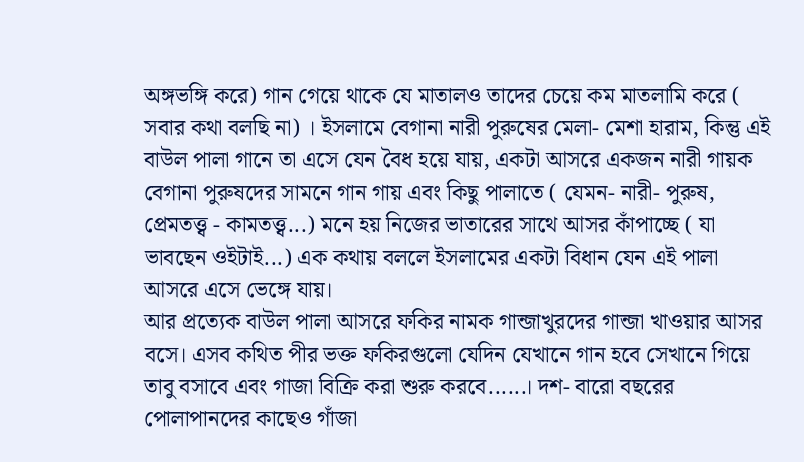অঙ্গভঙ্গি করে) গান গেয়ে থাকে যে মাতালও তাদের চেয়ে কম মাতলামি করে ( সবার কথা বলছি না) । ইসলামে বেগানা নারী পুরুষের মেলা- মেশা হারাম, কিন্তু এই বাউল পালা গানে তা এসে যেন বৈধ হয়ে যায়, একটা আসরে একজন নারী গায়ক বেগানা পুরুষদের সামনে গান গায় এবং কিছু পালাতে ( যেমন- নারী- পুরুষ, প্রেমতত্ত্ব - কামতত্ত্ব...) মনে হয় নিজের ভাতারের সাথে আসর কাঁপাচ্ছে ( যা ভাবছেন ওইটাই...) এক কথায় বললে ইসলামের একটা বিধান যেন এই পালা আসরে এসে ভেঙ্গে যায়।
আর প্রত্যেক বাউল পালা আসরে ফকির নামক গান্জাখুরদের গান্জা খাওয়ার আসর বসে। এসব কথিত পীর ভক্ত ফকিরগুলো যেদিন যেখানে গান হবে সেখানে গিয়ে তাবু বসাবে এবং গাজা বিক্রি করা শুরু করবে......। দশ- বারো বছরের পোলাপানদের কাছেও গাঁজা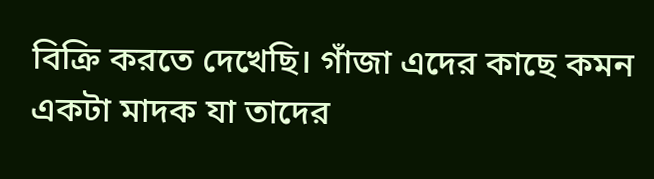বিক্রি করতে দেখেছি। গাঁজা এদের কাছে কমন একটা মাদক যা তাদের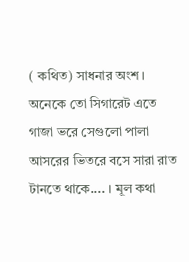( কথিত) সাধনার অংশ। অনেকে তো সিগারেট এতে গাজা ভরে সেগুলো পালা আসরের ভিতরে বসে সারা রাত টানতে থাকে.... । মূল কথা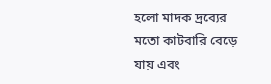হলো মাদক দ্রব্যের মতো কাটবারি বেড়ে যায় এবং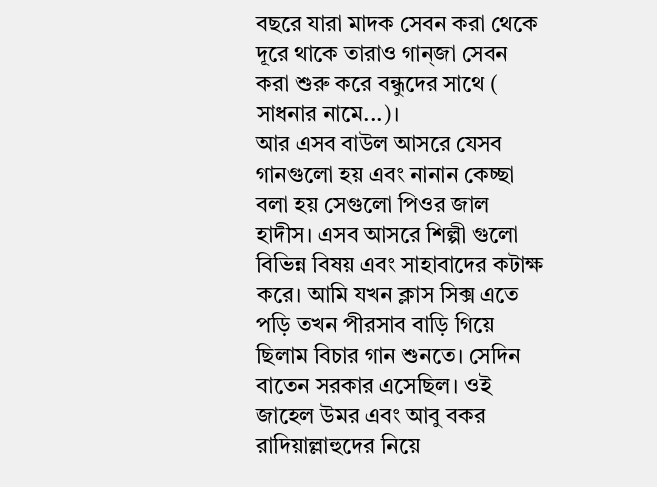বছরে যারা মাদক সেবন করা থেকে দূরে থাকে তারাও গান্জা সেবন করা শুরু করে বন্ধুদের সাথে ( সাধনার নামে...)।
আর এসব বাউল আসরে যেসব গানগুলো হয় এবং নানান কেচ্ছা বলা হয় সেগুলো পিওর জাল হাদীস। এসব আসরে শিল্পী গুলো বিভিন্ন বিষয় এবং সাহাবাদের কটাক্ষ করে। আমি যখন ক্লাস সিক্স এতে পড়ি তখন পীরসাব বাড়ি গিয়ে ছিলাম বিচার গান শুনতে। সেদিন বাতেন সরকার এসেছিল। ওই জাহেল উমর এবং আবু বকর রাদিয়াল্লাহুদের নিয়ে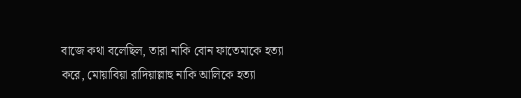বাজে কথা বলেছিল, তারা নাকি বোন ফাতেমাকে হত্যা করে, মোয়াবিয়া রাদিয়াল্লাহু নাকি আলিকে হত্যা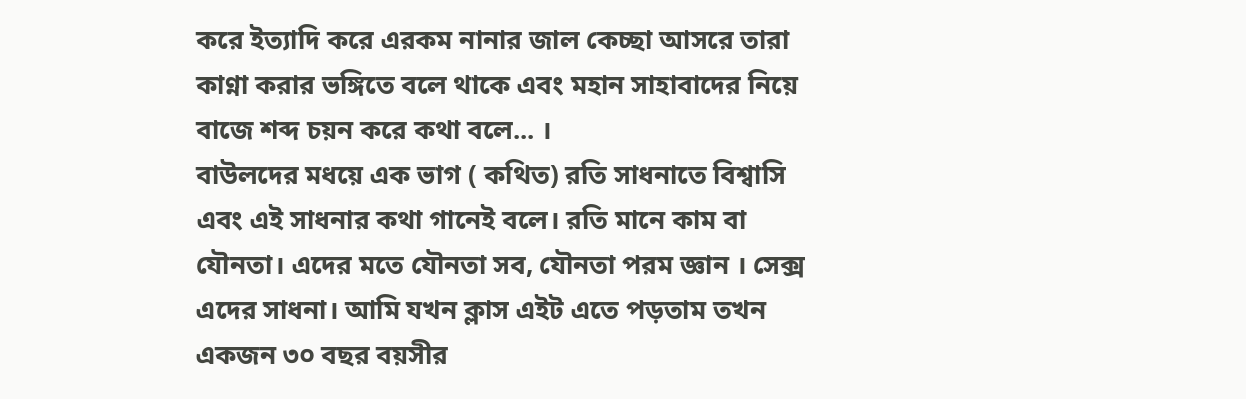করে ইত্যাদি করে এরকম নানার জাল কেচ্ছা আসরে তারা কাণ্না করার ভঙ্গিতে বলে থাকে এবং মহান সাহাবাদের নিয়ে বাজে শব্দ চয়ন করে কথা বলে... ।
বাউলদের মধয়ে এক ভাগ ( কথিত) রতি সাধনাতে বিশ্বাসি এবং এই সাধনার কথা গানেই বলে। রতি মানে কাম বা যৌনতা। এদের মতে যৌনতা সব, যৌনতা পরম জ্ঞান । সেক্স এদের সাধনা। আমি যখন ক্লাস এইট এতে পড়তাম তখন একজন ৩০ বছর বয়সীর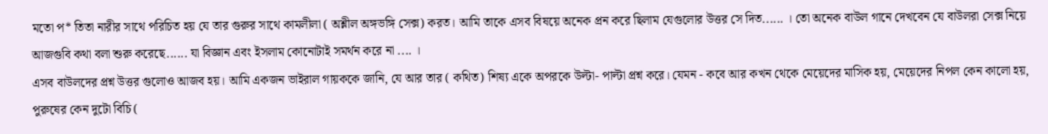মতো প* তিতা নারীর সাথে পরিচিত হয় যে তার গুরুর সাথে কামলীলা ( অশ্লীল অঙ্গভঙ্গি সেক্স) করত। আমি তাকে এসব বিষয়ে অনেক প্রন করে ছিলাম যেগুলোর উত্তর সে দিত...... । তো অনেক বাউল গানে দেখবেন যে বাউলরা সেক্স নিয়ে আজগুবি কথা বলা শুরু করেছে...... যা বিজ্ঞান এবং ইসলাম কোনোটাই সমর্থন করে না .... ।
এসব বাউলদের প্রশ্ন উত্তর গুলোও আজব হয়। আমি একজন ভাইরাল গায়ককে জানি, যে আর তার ( কথিত) শিষ্য একে অপরকে উল্টা- পাল্টা প্রশ্ন করে। যেমন - কবে আর কখন থেকে মেয়েদের মাসিক হয়, মেয়েদের নিপল কেন কালো হয়, পুরুষের কেন দুটো বিচি (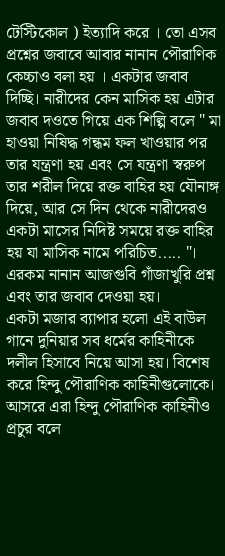টেস্টিকোল ) ইত্যাদি করে । তো এসব প্রশ্নের জবাবে আবার নানান পৌরাণিক কেচ্চাও বলা হয় । একটার জবাব দিচ্ছি। নারীদের কেন মাসিক হয় এটার জবাব দওতে গিয়ে এক শিল্পি বলে " মা হাওয়া নিষিদ্ধ গন্ধম ফল খাওয়ার পর তার যন্ত্রণা হয় এবং সে যন্ত্রণা স্বরুপ তার শরীল দিয়ে রক্ত বাহির হয় যৌনাঙ্গ দিয়ে, আর সে দিন থেকে নারীদেরও একটা মাসের নিদিষ্ট সময়ে রক্ত বাহির হয় যা মাসিক নামে পরিচিত..... "। এরকম নানান আজগুবি গাঁজাখুরি প্রশ্ন এবং তার জবাব দেওয়া হয়।
একটা মজার ব্যাপার হলো এই বাউল গানে দুনিয়ার সব ধর্মের কাহিনীকে দলীল হিসাবে নিয়ে আসা হয়। বিশেষ করে হিন্দু পৌরাণিক কাহিনীগুলোকে। আসরে এরা হিন্দু পৌরাণিক কাহিনীও প্রচুর বলে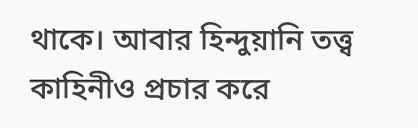থাকে। আবার হিন্দুয়ানি তত্ত্ব কাহিনীও প্রচার করে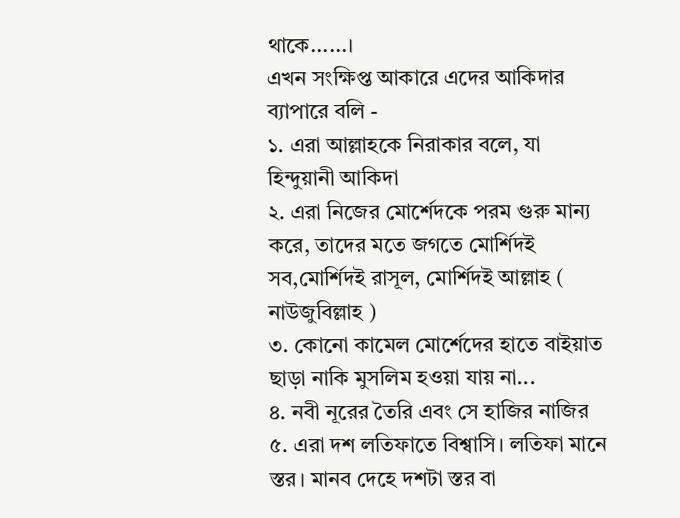থাকে......।
এখন সংক্ষিপ্ত আকারে এদের আকিদার ব্যাপারে বলি -
১. এরা আল্লাহকে নিরাকার বলে, যা হিন্দুয়ানী আকিদা
২. এরা নিজের মোর্শেদকে পরম গুরু মান্য করে, তাদের মতে জগতে মোর্শিদই সব,মোর্শিদই রাসূল, মোর্শিদই আল্লাহ ( নাউজুবিল্লাহ )
৩. কোনো কামেল মোর্শেদের হাতে বাইয়াত ছাড়া নাকি মুসলিম হওয়া যায় না...
৪. নবী নূরের তৈরি এবং সে হাজির নাজির
৫. এরা দশ লতিফাতে বিশ্বাসি। লতিফা মানে স্তর। মানব দেহে দশটা স্তর বা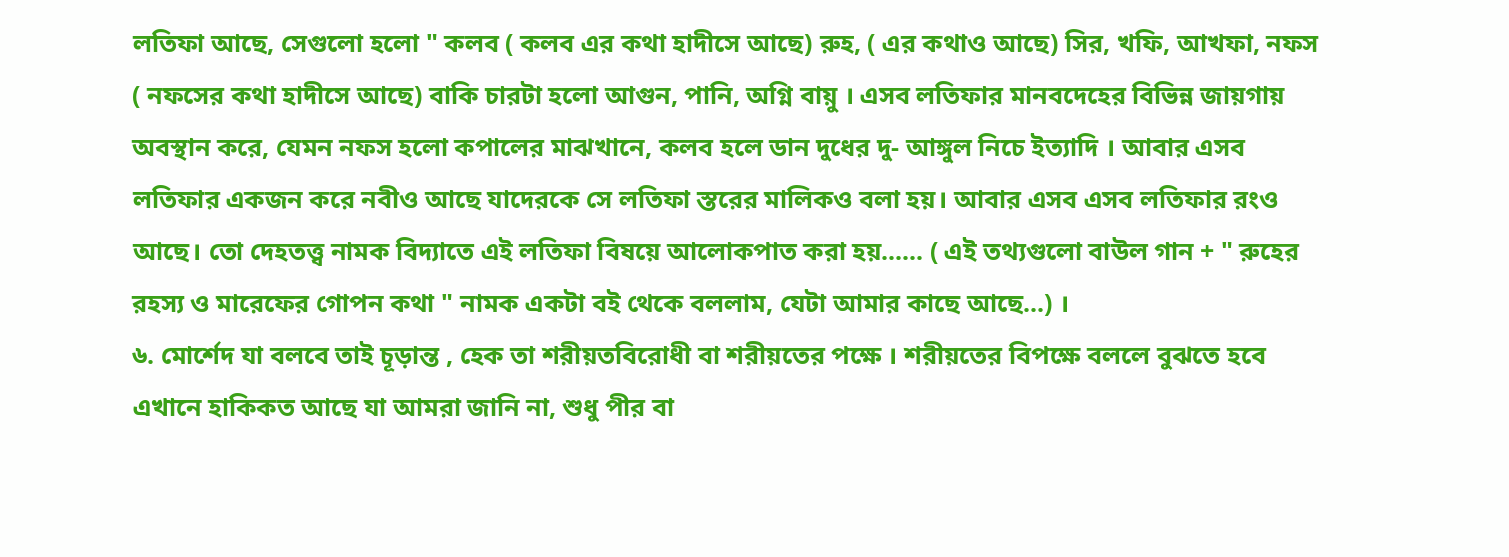লতিফা আছে, সেগুলো হলো " কলব ( কলব এর কথা হাদীসে আছে) রুহ, ( এর কথাও আছে) সির, খফি, আখফা, নফস ( নফসের কথা হাদীসে আছে) বাকি চারটা হলো আগুন, পানি, অগ্নি বায়ু । এসব লতিফার মানবদেহের বিভিন্ন জায়গায় অবস্থান করে, যেমন নফস হলো কপালের মাঝখানে, কলব হলে ডান দুধের দু- আঙ্গুল নিচে ইত্যাদি । আবার এসব লতিফার একজন করে নবীও আছে যাদেরকে সে লতিফা স্তরের মালিকও বলা হয়। আবার এসব এসব লতিফার রংও আছে। তো দেহতত্ত্ব নামক বিদ্যাতে এই লতিফা বিষয়ে আলোকপাত করা হয়...... ( এই তথ্যগুলো বাউল গান + " রুহের রহস্য ও মারেফের গোপন কথা " নামক একটা বই থেকে বললাম, যেটা আমার কাছে আছে...) ।
৬. মোর্শেদ যা বলবে তাই চূড়ান্ত , হেক তা শরীয়তবিরোধী বা শরীয়তের পক্ষে । শরীয়তের বিপক্ষে বললে বুঝতে হবে এখানে হাকিকত আছে যা আমরা জানি না, শুধু পীর বা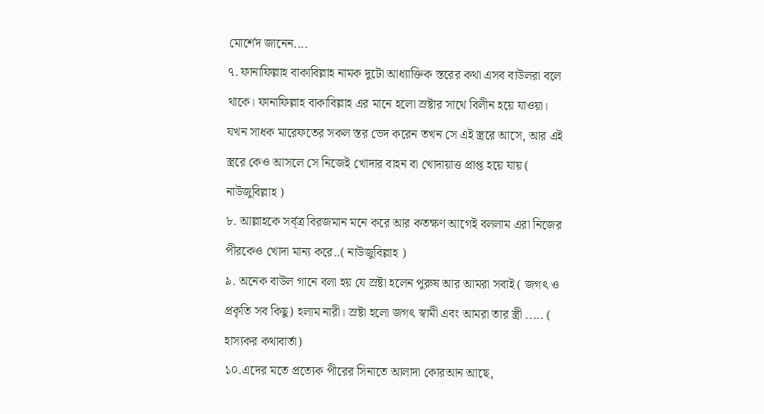মোর্শেদ জানেন....
৭. ফানাফিল্লাহ বাকাবিল্লাহ নামক দুটো আধ্যাক্তিক স্তরের কথা এসব বাউলরা বলে থাকে। ফানাফিল্লাহ বাকাবিল্লাহ এর মানে হলো স্রষ্টার সাথে বিলীন হয়ে যাওয়া। যখন সাধক মারেফতের সকল স্তর ভেদ করেন তখন সে এই স্ত্ররে আসে, আর এই স্ত্ররে কেও আসলে সে নিজেই খোদার বাহন বা খোদায়াত্ত প্রাপ্ত হয়ে যায় ( নাউজুবিল্লাহ )
৮. আল্লাহকে সর্ব্ত্র বিরজমান মনে করে আর কতক্ষণ আগেই বললাম এরা নিজের পীরকেও খোদা মান্য করে..( নাউজুবিল্লাহ )
৯. অনেক বাউল গানে বলা হয় যে স্রষ্টা হলেন পুরুষ আর আমরা সবাই ( জগৎ ও প্রকৃতি সব কিছু) হলাম নারী। স্রষ্টা হলো জগৎ স্বামী এবং আমরা তার স্ত্রী ..... ( হাস্যকর কথাবার্তা)
১০.এদের মতে প্রত্যেক পীরের সিনাতে আলাদা কোরআন আছে,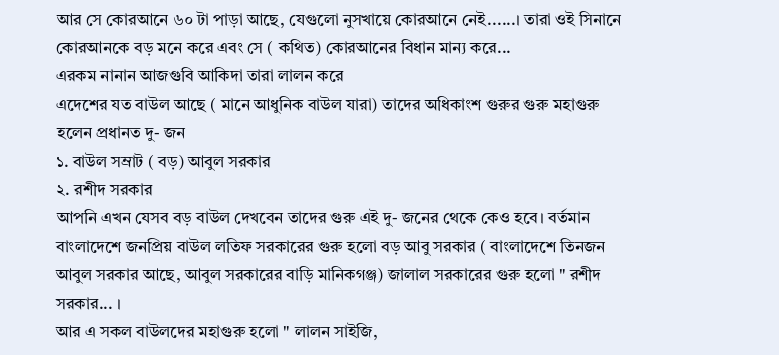আর সে কোরআনে ৬০ টা পাড়া আছে, যেগুলো নুসখায়ে কোরআনে নেই......। তারা ওই সিনানে কোরআনকে বড় মনে করে এবং সে ( কথিত) কোরআনের বিধান মান্য করে...
এরকম নানান আজগুবি আকিদা তারা লালন করে
এদেশের যত বাউল আছে ( মানে আধুনিক বাউল যারা) তাদের অধিকাংশ গুরুর গুরু মহাগুরু হলেন প্রধানত দু- জন
১. বাউল সম্রাট ( বড়) আবুল সরকার
২. রশীদ সরকার
আপনি এখন যেসব বড় বাউল দেখবেন তাদের গুরু এই দু- জনের থেকে কেও হবে। বর্তমান বাংলাদেশে জনপ্রিয় বাউল লতিফ সরকারের গুরু হলো বড় আবু সরকার ( বাংলাদেশে তিনজন আবুল সরকার আছে, আবুল সরকারের বাড়ি মানিকগঞ্জ) জালাল সরকারের গুরু হলো " রশীদ সরকার... ।
আর এ সকল বাউলদের মহাগুরু হলো " লালন সাইজি,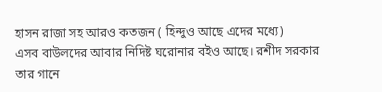হাসন রাজা সহ আরও কতজন ( হিন্দুও আছে এদের মধ্যে)
এসব বাউলদের আবার নিদিষ্ট ঘরোনার বইও আছে। রশীদ সরকার তার গানে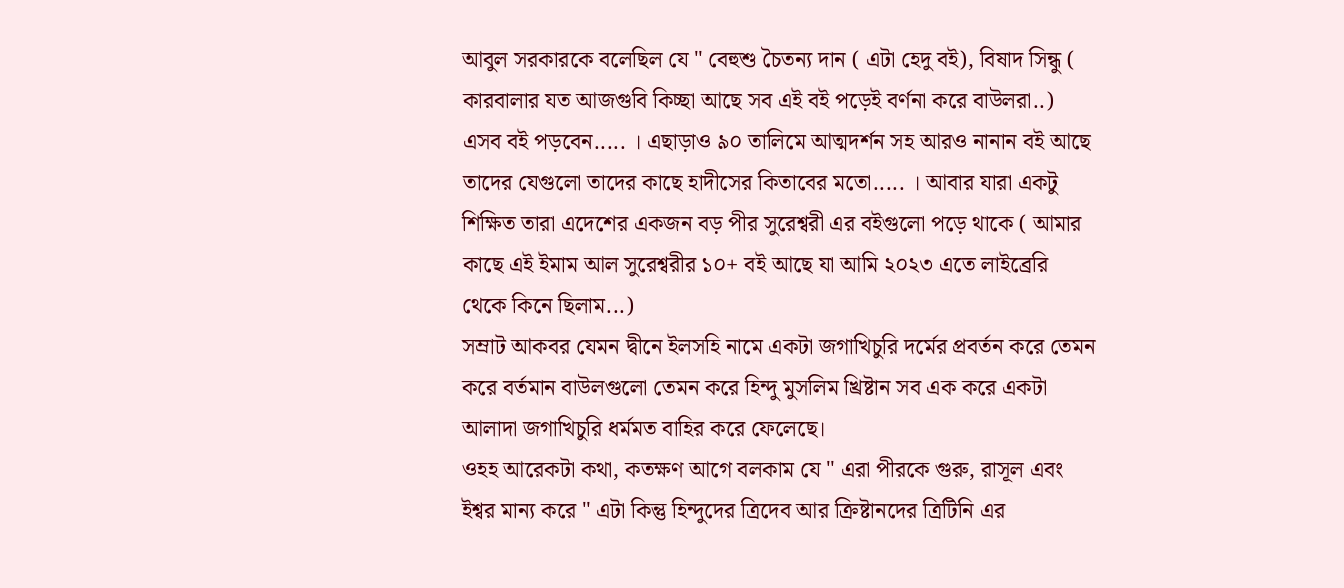আবুল সরকারকে বলেছিল যে " বেহুশু চৈতন্য দান ( এটা হেদু বই), বিষাদ সিন্ধু ( কারবালার যত আজগুবি কিচ্ছা আছে সব এই বই পড়েই বর্ণনা করে বাউলরা..) এসব বই পড়বেন..... । এছাড়াও ৯০ তালিমে আত্মদর্শন সহ আরও নানান বই আছে তাদের যেগুলো তাদের কাছে হাদীসের কিতাবের মতো..... । আবার যারা একটু শিক্ষিত তারা এদেশের একজন বড় পীর সুরেশ্বরী এর বইগুলো পড়ে থাকে ( আমার কাছে এই ইমাম আল সুরেশ্বরীর ১০+ বই আছে যা আমি ২০২৩ এতে লাইব্রেরি থেকে কিনে ছিলাম...)
সম্রাট আকবর যেমন দ্বীনে ইলসহি নামে একটা জগাখিচুরি দর্মের প্রবর্তন করে তেমন করে বর্তমান বাউলগুলো তেমন করে হিন্দু মুসলিম খ্রিষ্টান সব এক করে একটা আলাদা জগাখিচুরি ধর্মমত বাহির করে ফেলেছে।
ওহহ আরেকটা কথা, কতক্ষণ আগে বলকাম যে " এরা পীরকে গুরু, রাসূল এবং ইশ্বর মান্য করে " এটা কিন্তু হিন্দুদের ত্রিদেব আর ক্রিষ্টানদের ত্রিটিনি এর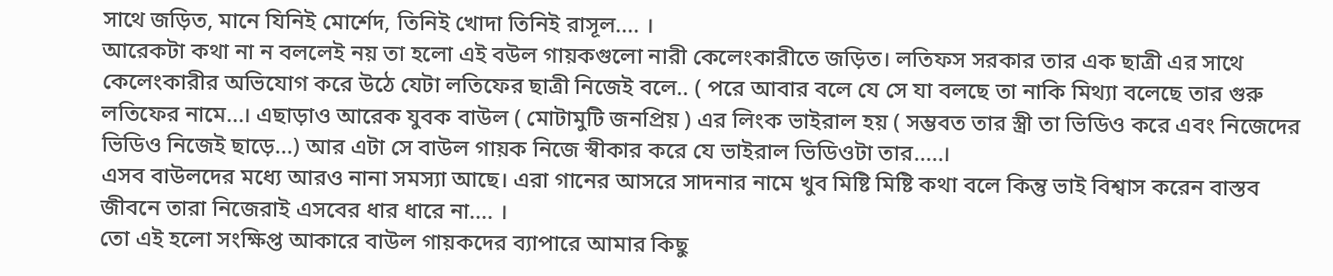সাথে জড়িত, মানে যিনিই মোর্শেদ, তিনিই খোদা তিনিই রাসূল.... ।
আরেকটা কথা না ন বললেই নয় তা হলো এই বউল গায়কগুলো নারী কেলেংকারীতে জড়িত। লতিফস সরকার তার এক ছাত্রী এর সাথে কেলেংকারীর অভিযোগ করে উঠে যেটা লতিফের ছাত্রী নিজেই বলে.. ( পরে আবার বলে যে সে যা বলছে তা নাকি মিথ্যা বলেছে তার গুরু লতিফের নামে...। এছাড়াও আরেক যুবক বাউল ( মোটামুটি জনপ্রিয় ) এর লিংক ভাইরাল হয় ( সম্ভবত তার স্ত্রী তা ভিডিও করে এবং নিজেদের ভিডিও নিজেই ছাড়ে...) আর এটা সে বাউল গায়ক নিজে স্বীকার করে যে ভাইরাল ভিডিওটা তার.....।
এসব বাউলদের মধ্যে আরও নানা সমস্যা আছে। এরা গানের আসরে সাদনার নামে খুব মিষ্টি মিষ্টি কথা বলে কিন্তু ভাই বিশ্বাস করেন বাস্তব জীবনে তারা নিজেরাই এসবের ধার ধারে না.... ।
তো এই হলো সংক্ষিপ্ত আকারে বাউল গায়কদের ব্যাপারে আমার কিছু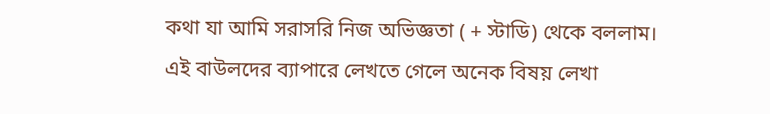কথা যা আমি সরাসরি নিজ অভিজ্ঞতা ( + স্টাডি) থেকে বললাম।
এই বাউলদের ব্যাপারে লেখতে গেলে অনেক বিষয় লেখা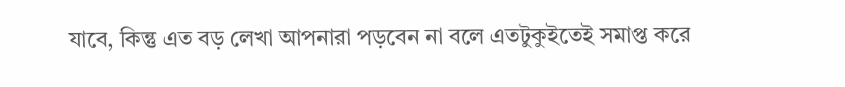যাবে, কিন্তু এত বড় লেখা আপনারা পড়বেন না বলে এতটুকুইতেই সমাপ্ত করে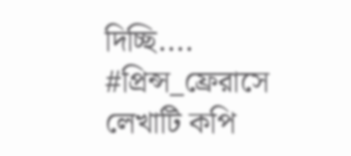দিচ্ছি....
#প্রিন্স_ফ্রেরাসে
লেখাটি কপি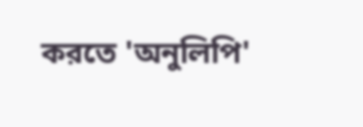করতে 'অনুলিপি'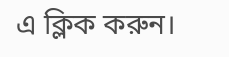এ ক্লিক করুন।